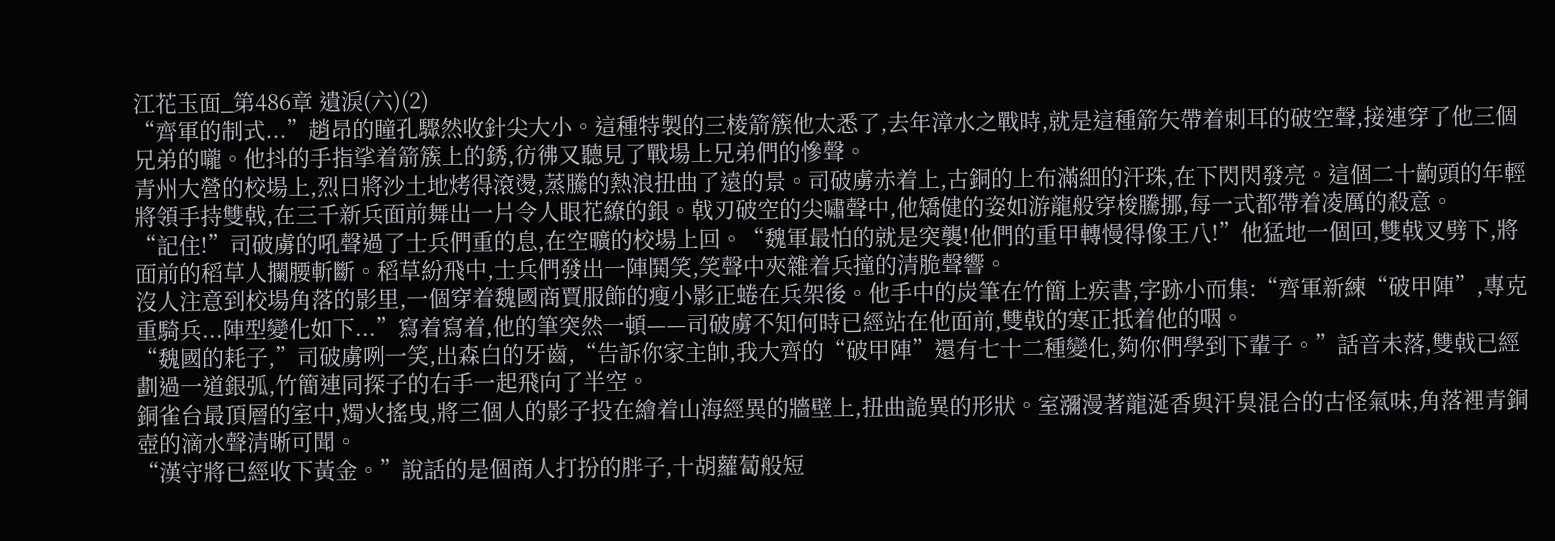江花玉面_第486章 遺淚(六)(2)
“齊軍的制式...”趙昂的瞳孔驟然收針尖大小。這種特製的三棱箭簇他太悉了,去年漳水之戰時,就是這種箭矢帶着刺耳的破空聲,接連穿了他三個兄弟的嚨。他抖的手指挲着箭簇上的銹,彷彿又聽見了戰場上兄弟們的慘聲。
青州大營的校場上,烈日將沙土地烤得滾燙,蒸騰的熱浪扭曲了遠的景。司破虜赤着上,古銅的上布滿細的汗珠,在下閃閃發亮。這個二十齣頭的年輕將領手持雙戟,在三千新兵面前舞出一片令人眼花繚的銀。戟刃破空的尖嘯聲中,他矯健的姿如游龍般穿梭騰挪,每一式都帶着凌厲的殺意。
“記住!”司破虜的吼聲過了士兵們重的息,在空曠的校場上回。“魏軍最怕的就是突襲!他們的重甲轉慢得像王八!”他猛地一個回,雙戟叉劈下,將面前的稻草人攔腰斬斷。稻草紛飛中,士兵們發出一陣鬨笑,笑聲中夾雜着兵撞的清脆聲響。
沒人注意到校場角落的影里,一個穿着魏國商賈服飾的瘦小影正蜷在兵架後。他手中的炭筆在竹簡上疾書,字跡小而集:“齊軍新練“破甲陣”,專克重騎兵...陣型變化如下...”寫着寫着,他的筆突然一頓——司破虜不知何時已經站在他面前,雙戟的寒正抵着他的咽。
“魏國的耗子,”司破虜咧一笑,出森白的牙齒,“告訴你家主帥,我大齊的“破甲陣”還有七十二種變化,夠你們學到下輩子。”話音未落,雙戟已經劃過一道銀弧,竹簡連同探子的右手一起飛向了半空。
銅雀台最頂層的室中,燭火搖曳,將三個人的影子投在繪着山海經異的牆壁上,扭曲詭異的形狀。室瀰漫著龍涎香與汗臭混合的古怪氣味,角落裡青銅壺的滴水聲清晰可聞。
“漢守將已經收下黃金。”說話的是個商人打扮的胖子,十胡蘿蔔般短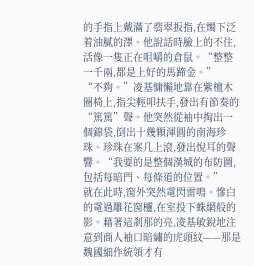的手指上戴滿了翡翠扳指,在燭下泛着油膩的澤。他說話時臉上的不住,活像一隻正在咀嚼的倉鼠。“整整一千兩,都是上好的馬蹄金。”
“不夠。”凌基慵懶地靠在紫檀木圈椅上,指尖輕叩扶手,發出有節奏的“篤篤”聲。他突然從袖中掏出一個錦袋,倒出十幾顆渾圓的南海珍珠。珍珠在案几上滾,發出悅耳的聲響。“我要的是整個漢城的布防圖,包括每暗門、每條道的位置。”
就在此時,窗外突然電閃雷鳴。慘白的電過雕花窗欞,在室投下蛛網般的影。藉著這剎那的亮,凌基敏銳地注意到商人袖口暗繡的虎頭紋——那是魏國細作統領才有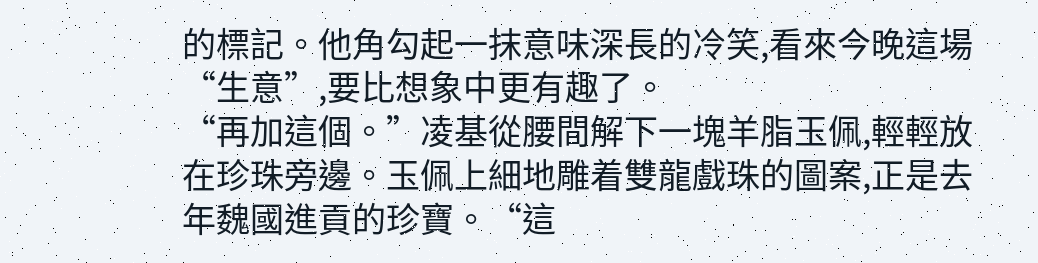的標記。他角勾起一抹意味深長的冷笑,看來今晚這場“生意”,要比想象中更有趣了。
“再加這個。”凌基從腰間解下一塊羊脂玉佩,輕輕放在珍珠旁邊。玉佩上細地雕着雙龍戲珠的圖案,正是去年魏國進貢的珍寶。“這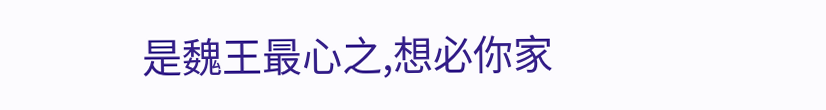是魏王最心之,想必你家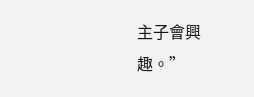主子會興趣。”